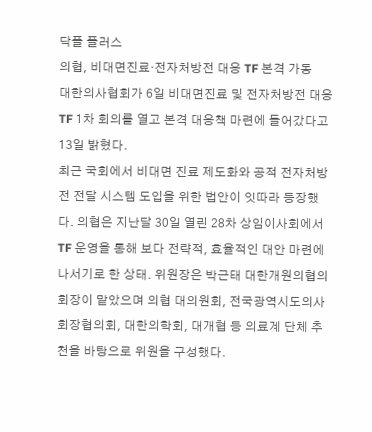닥플 플러스
의협, 비대면진료·전자처방전 대응 TF 본격 가동
대한의사협회가 6일 비대면진료 및 전자처방전 대응 TF 1차 회의를 열고 본격 대응책 마련에 들어갔다고 13일 밝혔다.
최근 국회에서 비대면 진료 제도화와 공적 전자처방전 전달 시스템 도입을 위한 법안이 잇따라 등장했다. 의협은 지난달 30일 열린 28차 상임이사회에서 TF 운영을 통해 보다 전략적, 효율적인 대안 마련에 나서기로 한 상태. 위원장은 박근태 대한개원의협의회장이 맡았으며 의협 대의원회, 전국광역시도의사회장협의회, 대한의학회, 대개협 등 의료계 단체 추천을 바탕으로 위원을 구성했다.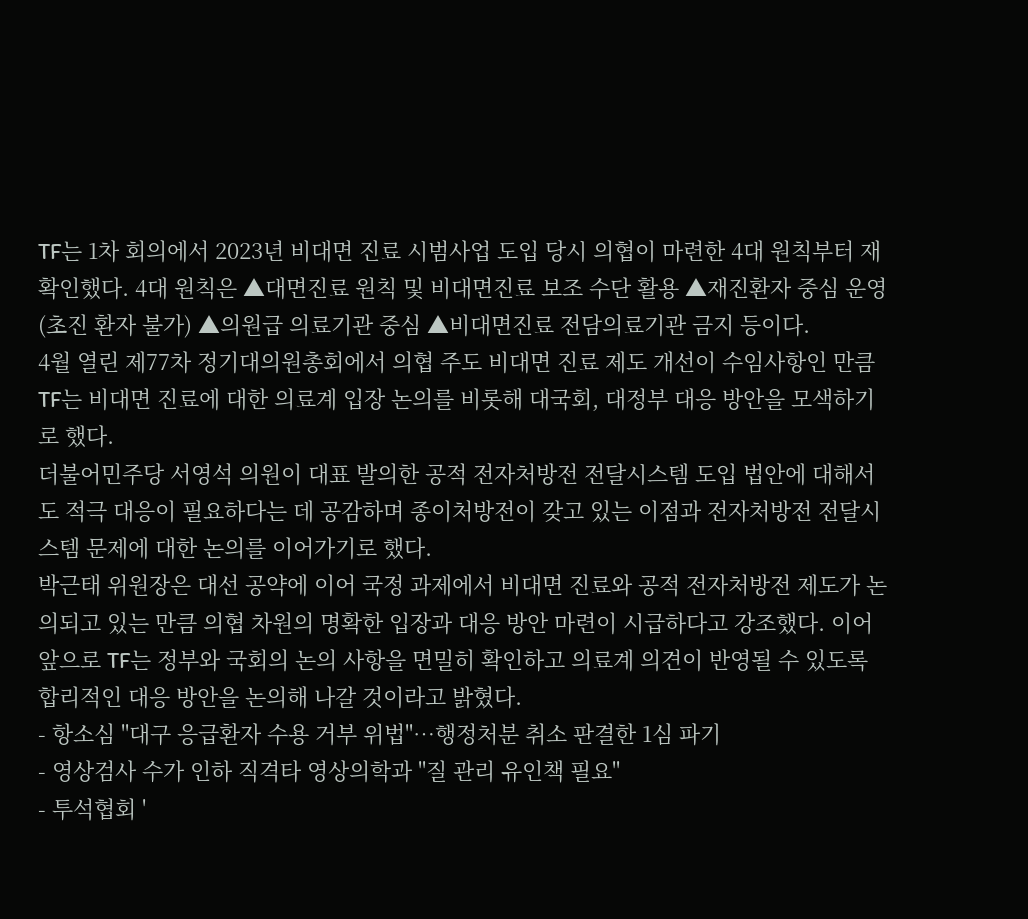TF는 1차 회의에서 2023년 비대면 진료 시범사업 도입 당시 의협이 마련한 4대 원칙부터 재확인했다. 4대 원칙은 ▲대면진료 원칙 및 비대면진료 보조 수단 활용 ▲재진환자 중심 운영(초진 환자 불가) ▲의원급 의료기관 중심 ▲비대면진료 전담의료기관 금지 등이다.
4월 열린 제77차 정기대의원총회에서 의협 주도 비대면 진료 제도 개선이 수임사항인 만큼 TF는 비대면 진료에 대한 의료계 입장 논의를 비롯해 대국회, 대정부 대응 방안을 모색하기로 했다.
더불어민주당 서영석 의원이 대표 발의한 공적 전자처방전 전달시스템 도입 법안에 대해서도 적극 대응이 필요하다는 데 공감하며 종이처방전이 갖고 있는 이점과 전자처방전 전달시스템 문제에 대한 논의를 이어가기로 했다.
박근태 위원장은 대선 공약에 이어 국정 과제에서 비대면 진료와 공적 전자처방전 제도가 논의되고 있는 만큼 의협 차원의 명확한 입장과 대응 방안 마련이 시급하다고 강조했다. 이어 앞으로 TF는 정부와 국회의 논의 사항을 면밀히 확인하고 의료계 의견이 반영될 수 있도록 합리적인 대응 방안을 논의해 나갈 것이라고 밝혔다.
- 항소심 "대구 응급환자 수용 거부 위법"…행정처분 취소 판결한 1심 파기
- 영상검사 수가 인하 직격타 영상의학과 "질 관리 유인책 필요"
- 투석협회 '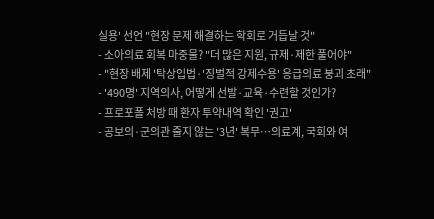실용' 선언 "현장 문제 해결하는 학회로 거듭날 것"
- 소아의료 회복 마중물? "더 많은 지원, 규제·제한 풀어야"
- "현장 배제 '탁상입법·'징벌적 강제수용' 응급의료 붕괴 초래"
- '490명' 지역의사, 어떻게 선발·교육·수련할 것인가?
- 프로포폴 처방 때 환자 투약내역 확인 '권고'
- 공보의·군의관 줄지 않는 '3년' 복무…의료계, 국회와 여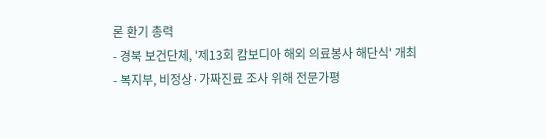론 환기 총력
- 경북 보건단체, '제13회 캄보디아 해외 의료봉사 해단식' 개최
- 복지부, 비정상·가짜진료 조사 위해 전문가평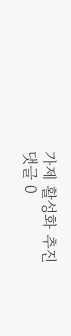가제 활성화 추진
댓글 0